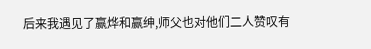后来我遇见了赢烨和赢绅,师父也对他们二人赞叹有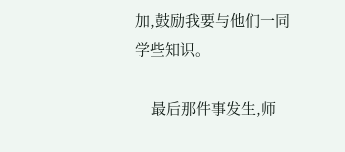加,鼓励我要与他们一同学些知识。

    最后那件事发生,师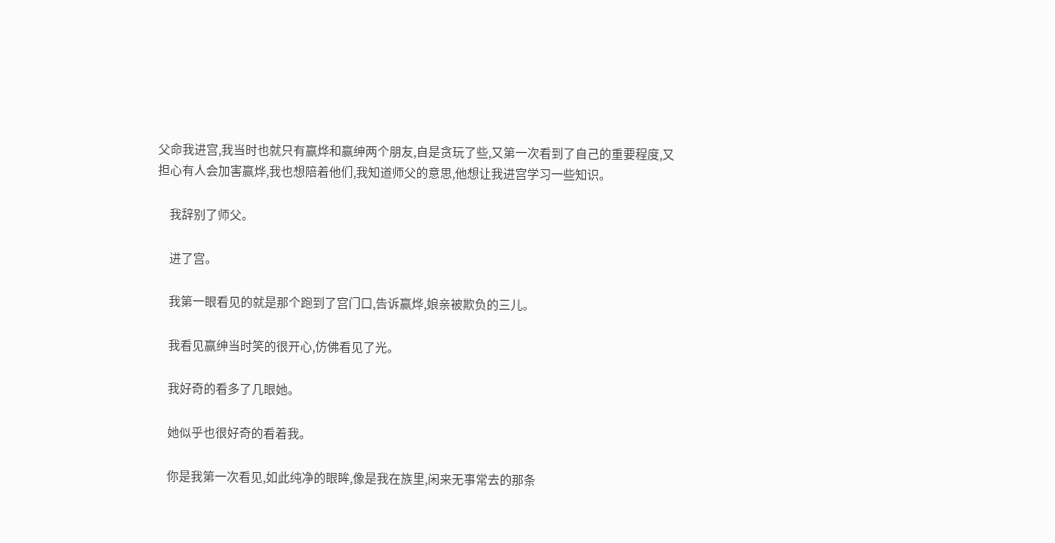父命我进宫,我当时也就只有赢烨和赢绅两个朋友,自是贪玩了些,又第一次看到了自己的重要程度,又担心有人会加害赢烨,我也想陪着他们,我知道师父的意思,他想让我进宫学习一些知识。

    我辞别了师父。

    进了宫。

    我第一眼看见的就是那个跑到了宫门口,告诉赢烨,娘亲被欺负的三儿。

    我看见赢绅当时笑的很开心,仿佛看见了光。

    我好奇的看多了几眼她。

    她似乎也很好奇的看着我。

    你是我第一次看见,如此纯净的眼眸,像是我在族里,闲来无事常去的那条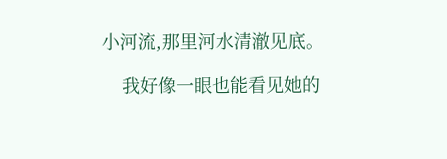小河流,那里河水清澈见底。

    我好像一眼也能看见她的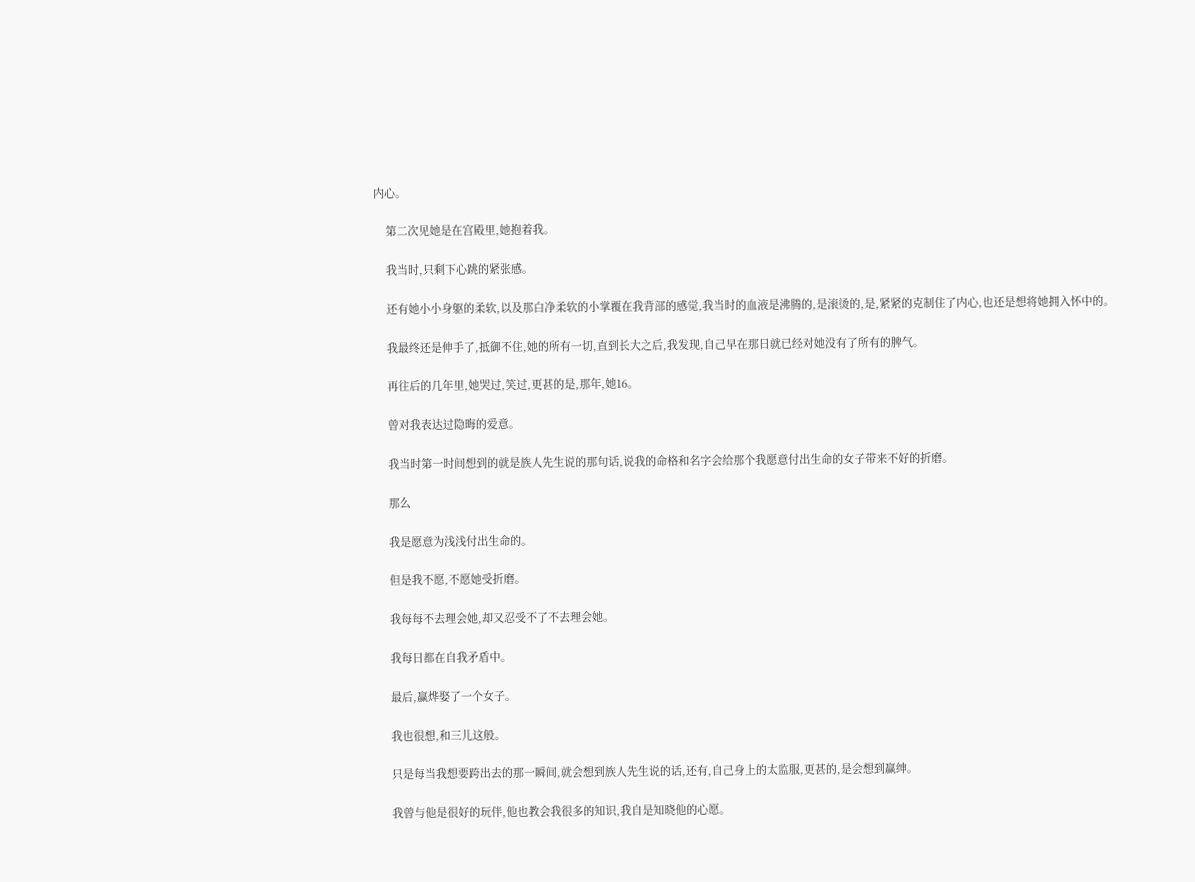内心。

    第二次见她是在宫殿里,她抱着我。

    我当时,只剩下心跳的紧张感。

    还有她小小身躯的柔软,以及那白净柔软的小掌覆在我背部的感觉,我当时的血液是沸腾的,是滚烫的,是,紧紧的克制住了内心,也还是想将她拥入怀中的。

    我最终还是伸手了,抵御不住,她的所有一切,直到长大之后,我发现,自己早在那日就已经对她没有了所有的脾气。

    再往后的几年里,她哭过,笑过,更甚的是,那年,她16。

    曾对我表达过隐晦的爱意。

    我当时第一时间想到的就是族人先生说的那句话,说我的命格和名字会给那个我愿意付出生命的女子带来不好的折磨。

    那么

    我是愿意为浅浅付出生命的。

    但是我不愿,不愿她受折磨。

    我每每不去理会她,却又忍受不了不去理会她。

    我每日都在自我矛盾中。

    最后,赢烨娶了一个女子。

    我也很想,和三儿这般。

    只是每当我想要跨出去的那一瞬间,就会想到族人先生说的话,还有,自己身上的太监服,更甚的,是会想到赢绅。

    我曾与他是很好的玩伴,他也教会我很多的知识,我自是知晓他的心愿。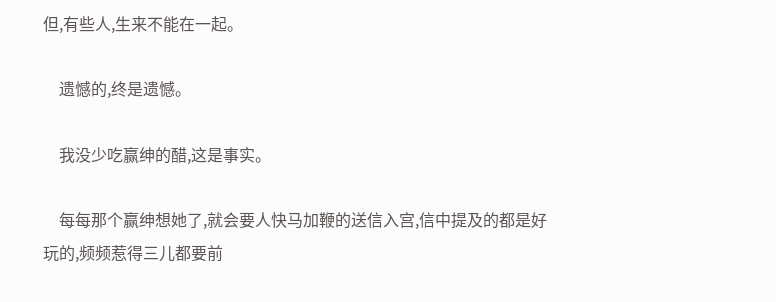但,有些人,生来不能在一起。

    遗憾的,终是遗憾。

    我没少吃赢绅的醋,这是事实。

    每每那个赢绅想她了,就会要人快马加鞭的送信入宫,信中提及的都是好玩的,频频惹得三儿都要前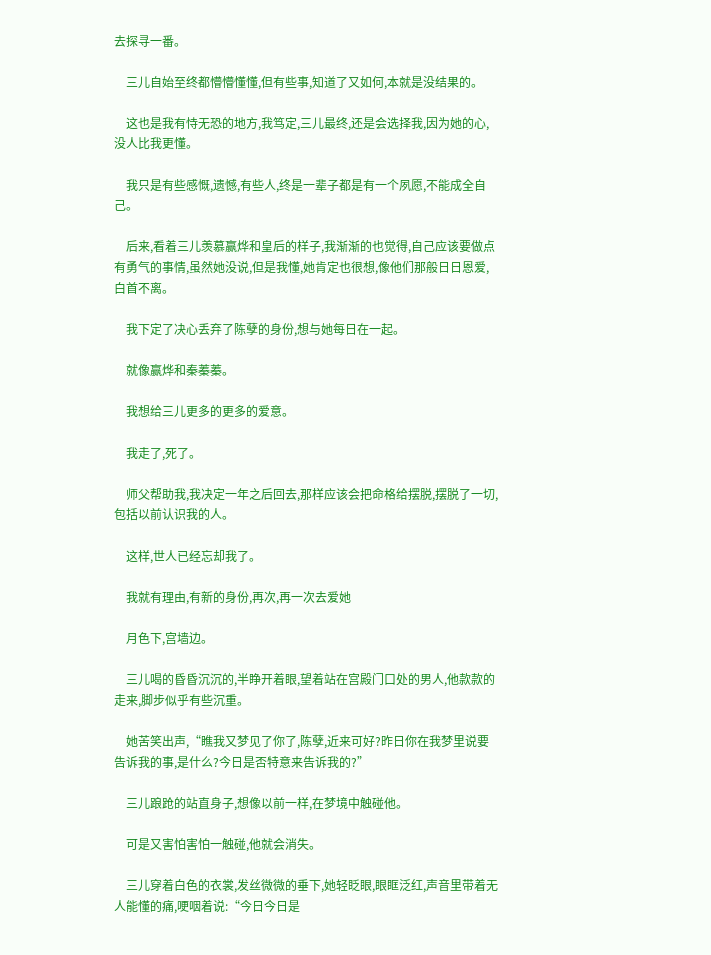去探寻一番。

    三儿自始至终都懵懵懂懂,但有些事,知道了又如何,本就是没结果的。

    这也是我有恃无恐的地方,我笃定,三儿最终,还是会选择我,因为她的心,没人比我更懂。

    我只是有些感慨,遗憾,有些人,终是一辈子都是有一个夙愿,不能成全自己。

    后来,看着三儿羡慕赢烨和皇后的样子,我渐渐的也觉得,自己应该要做点有勇气的事情,虽然她没说,但是我懂,她肯定也很想,像他们那般日日恩爱,白首不离。

    我下定了决心丢弃了陈孽的身份,想与她每日在一起。

    就像赢烨和秦蓁蓁。

    我想给三儿更多的更多的爱意。

    我走了,死了。

    师父帮助我,我决定一年之后回去,那样应该会把命格给摆脱,摆脱了一切,包括以前认识我的人。

    这样,世人已经忘却我了。

    我就有理由,有新的身份,再次,再一次去爱她

    月色下,宫墙边。

    三儿喝的昏昏沉沉的,半睁开着眼,望着站在宫殿门口处的男人,他款款的走来,脚步似乎有些沉重。

    她苦笑出声,“瞧我又梦见了你了,陈孽,近来可好?昨日你在我梦里说要告诉我的事,是什么?今日是否特意来告诉我的?”

    三儿踉跄的站直身子,想像以前一样,在梦境中触碰他。

    可是又害怕害怕一触碰,他就会消失。

    三儿穿着白色的衣裳,发丝微微的垂下,她轻眨眼,眼眶泛红,声音里带着无人能懂的痛,哽咽着说:“今日今日是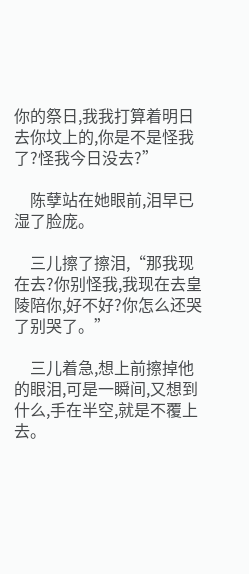你的祭日,我我打算着明日去你坟上的,你是不是怪我了?怪我今日没去?”

    陈孽站在她眼前,泪早已湿了脸庞。

    三儿擦了擦泪,“那我现在去?你别怪我,我现在去皇陵陪你,好不好?你怎么还哭了别哭了。”

    三儿着急,想上前擦掉他的眼泪,可是一瞬间,又想到什么,手在半空,就是不覆上去。